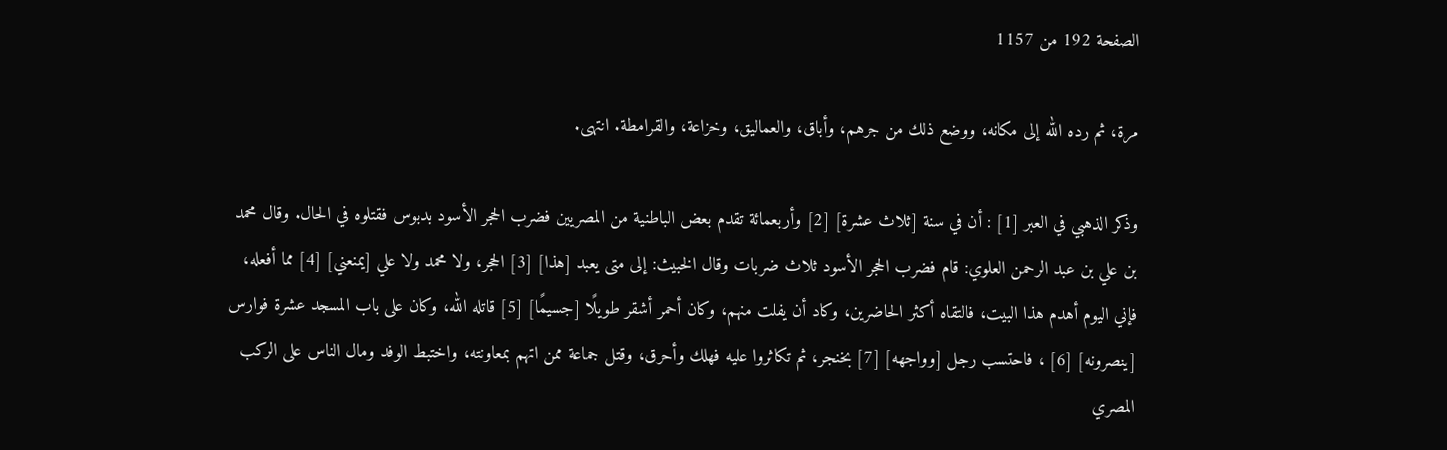الصفحة 192 من 1157

مرة، ثم رده الله إلى مكانه، ووضع ذلك من جرهم، وأباق، والعماليق، وخزاعة، والقرامطة. انتهى.

وذكر الذهبي في العبر [1] : أن في سنة [ثلاث عشرة] [2] وأربعمائة تقدم بعض الباطنية من المصريين فضرب الحجر الأسود بدبوس فقتلوه في الحال. وقال محمد بن علي بن عبد الرحمن العلوي: قام فضرب الحجر الأسود ثلاث ضربات وقال الخبيث: إلى متى يعبد [هذا] [3] الحجر، ولا محمد ولا علي [يمنعني] [4] مما أفعله، فإني اليوم أهدم هذا البيت، فالتقاه أكثر الحاضرين، وكاد أن يفلت منهم، وكان أحمر أشقر طويلًا [جسيمًا] [5] قاتله الله، وكان على باب المسجد عشرة فوارس [ينصرونه] [6] ، فاحتسب رجل [وواجهه] [7] بخنجر، ثم تكاثروا عليه فهلك وأحرق، وقتل جماعة ممن اتهم بمعاونته، واختبط الوفد ومال الناس على الركب المصري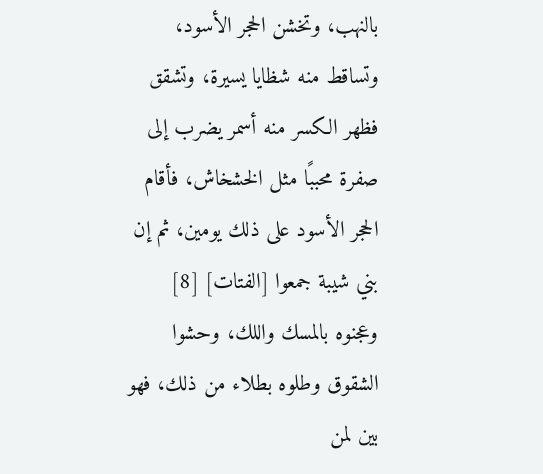بالنهب، وتخشن الحجر الأسود، وتساقط منه شظايا يسيرة، وتشقق فظهر الكسر منه أسمر يضرب إلى صفرة محببًا مثل الخشخاش، فأقام الحجر الأسود على ذلك يومين، ثم إن بني شيبة جمعوا [الفتات] [8] وعجنوه بالمسك واللك، وحشوا الشقوق وطلوه بطلاء من ذلك، فهو بين لمن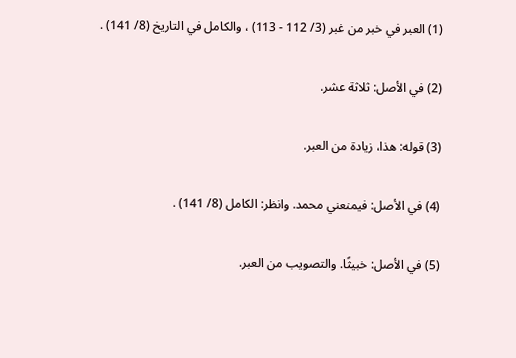(1) العبر في خبر من غبر (3/ 112 - 113) ، والكامل في التاريخ (8/ 141) .

(2) في الأصل: ثلاثة عشر.

(3) قوله: هذا، زيادة من العبر.

(4) في الأصل: فيمنعني محمد. وانظر: الكامل (8/ 141) .

(5) في الأصل: خبيثًا. والتصويب من العبر.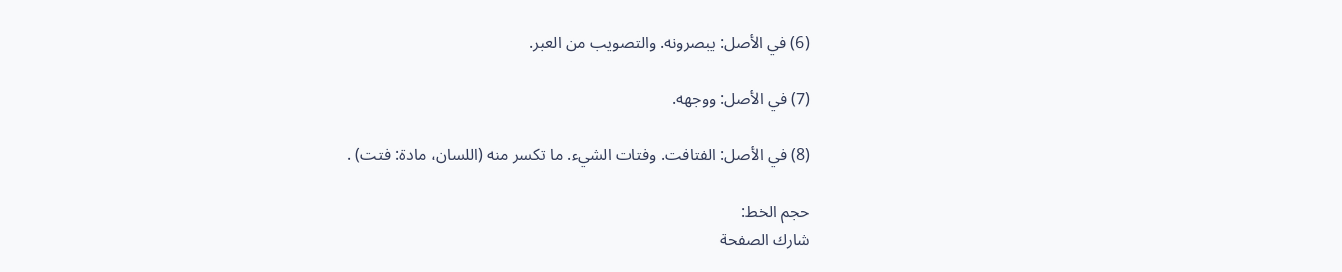(6) في الأصل: يبصرونه. والتصويب من العبر.

(7) في الأصل: ووجهه.

(8) في الأصل: الفتافت. وفتات الشيء. ما تكسر منه (اللسان، مادة: فتت) .

حجم الخط:
شارك الصفحة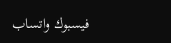فيسبوك واتساب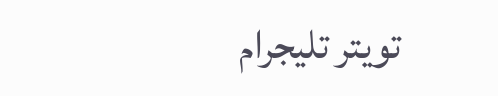تويتر تليجرام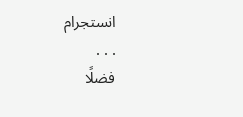انستجرام
. . .
فضلًا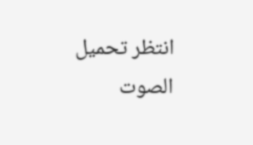انتظر تحميل الصوت